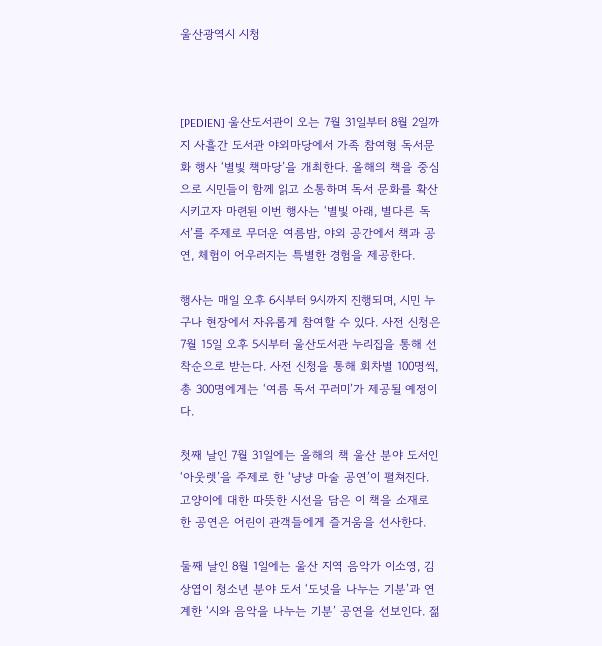울산광역시 시청



[PEDIEN] 울산도서관이 오는 7월 31일부터 8월 2일까지 사흘간 도서관 야외마당에서 가족 참여형 독서문화 행사 ‘별빛 책마당’을 개최한다. 올해의 책을 중심으로 시민들이 함께 읽고 소통하며 독서 문화를 확산시키고자 마련된 이번 행사는 ‘별빛 아래, 별다른 독서’를 주제로 무더운 여름밤, 야외 공간에서 책과 공연, 체험이 어우러지는 특별한 경험을 제공한다.

행사는 매일 오후 6시부터 9시까지 진행되며, 시민 누구나 현장에서 자유롭게 참여할 수 있다. 사전 신청은 7월 15일 오후 5시부터 울산도서관 누리집을 통해 선착순으로 받는다. 사전 신청을 통해 회차별 100명씩, 총 300명에게는 ‘여름 독서 꾸러미’가 제공될 예정이다.

첫째 날인 7월 31일에는 올해의 책 울산 분야 도서인 ‘아웃렛’을 주제로 한 ‘냥냥 마술 공연’이 펼쳐진다. 고양이에 대한 따뜻한 시선을 담은 이 책을 소재로 한 공연은 어린이 관객들에게 즐거움을 선사한다.

둘째 날인 8월 1일에는 울산 지역 음악가 이소영, 김상엽이 청소년 분야 도서 ‘도넛을 나누는 기분’과 연계한 ‘시와 음악을 나누는 기분’ 공연을 선보인다. 젊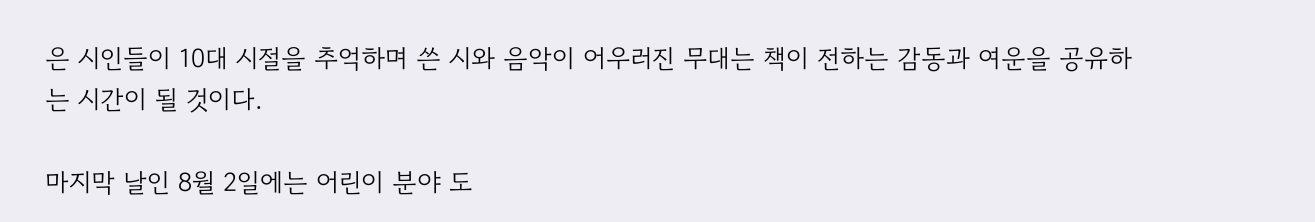은 시인들이 10대 시절을 추억하며 쓴 시와 음악이 어우러진 무대는 책이 전하는 감동과 여운을 공유하는 시간이 될 것이다.

마지막 날인 8월 2일에는 어린이 분야 도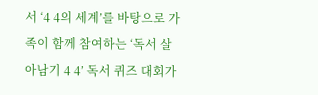서 ‘4 4의 세계’를 바탕으로 가족이 함께 참여하는 ‘독서 살아남기 4 4’ 독서 퀴즈 대회가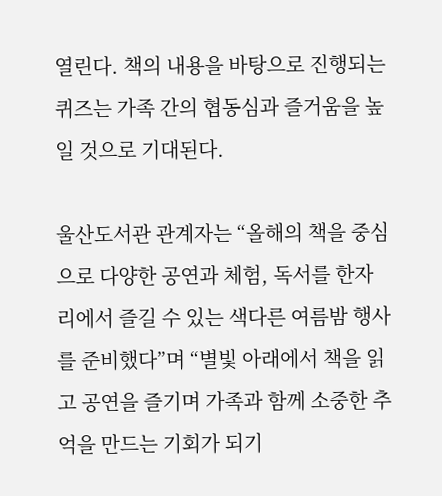열린다. 책의 내용을 바탕으로 진행되는 퀴즈는 가족 간의 협동심과 즐거움을 높일 것으로 기대된다.

울산도서관 관계자는 “올해의 책을 중심으로 다양한 공연과 체험, 독서를 한자리에서 즐길 수 있는 색다른 여름밤 행사를 준비했다”며 “별빛 아래에서 책을 읽고 공연을 즐기며 가족과 함께 소중한 추억을 만드는 기회가 되기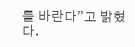를 바란다”고 밝혔다.